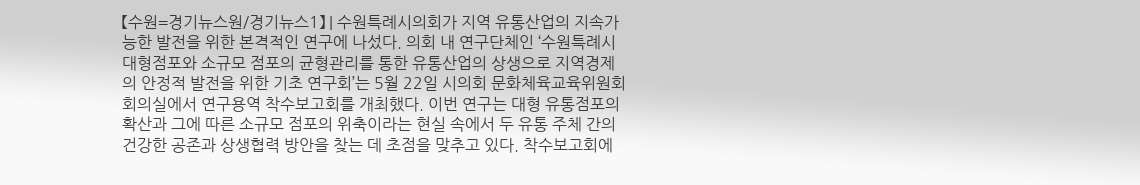【수원=경기뉴스원/경기뉴스1】 | 수원특례시의회가 지역 유통산업의 지속가능한 발전을 위한 본격적인 연구에 나섰다. 의회 내 연구단체인 ‘수원특례시 대형점포와 소규모 점포의 균형관리를 통한 유통산업의 상생으로 지역경제의 안정적 발전을 위한 기초 연구회’는 5월 22일 시의회 문화체육교육위원회 회의실에서 연구용역 착수보고회를 개최했다. 이번 연구는 대형 유통점포의 확산과 그에 따른 소규모 점포의 위축이라는 현실 속에서 두 유통 주체 간의 건강한 공존과 상생협력 방안을 찾는 데 초점을 맞추고 있다. 착수보고회에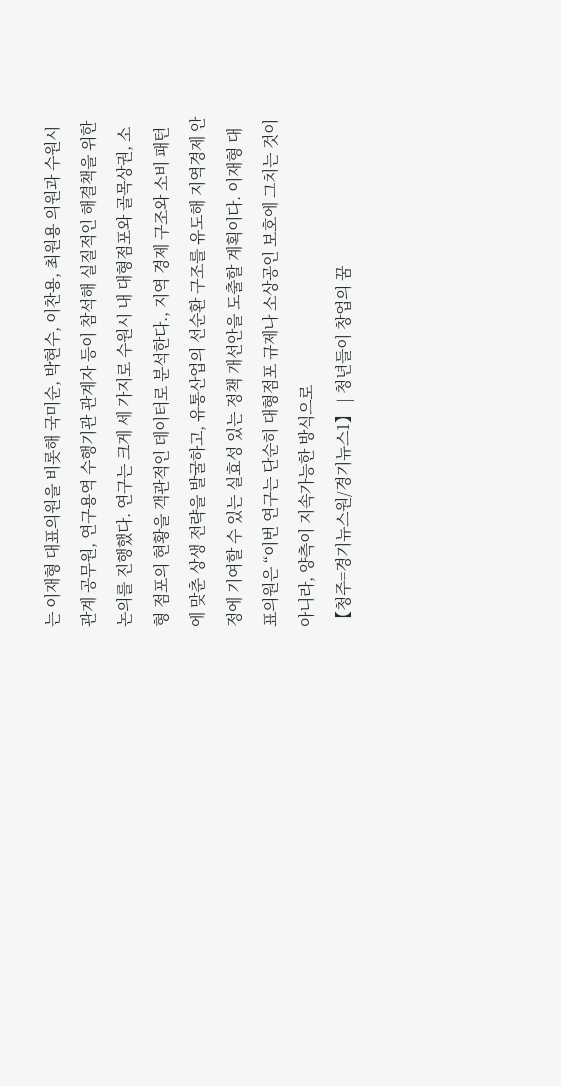는 이재형 대표의원을 비롯해 국미순, 박현수, 이찬용, 최원용 의원과 수원시 관계 공무원, 연구용역 수행기관 관계자 등이 참석해 실질적인 해결책을 위한 논의를 진행했다. 연구는 크게 세 가지로 수원시 내 대형점포와 골목상권, 소형 점포의 현황을 객관적인 데이터로 분석한다., 지역 경제 구조와 소비 패턴에 맞춘 상생 전략을 발굴하고, 유통산업의 선순환 구조를 유도해 지역경제 안정에 기여할 수 있는 실효성 있는 정책 개선안을 도출할 계획이다. 이재형 대표의원은 “이번 연구는 단순히 대형점포 규제나 소상공인 보호에 그치는 것이 아니라, 양측이 지속가능한 방식으로
【청주=경기뉴스원/경기뉴스1】 | 청년들이 창업의 꿈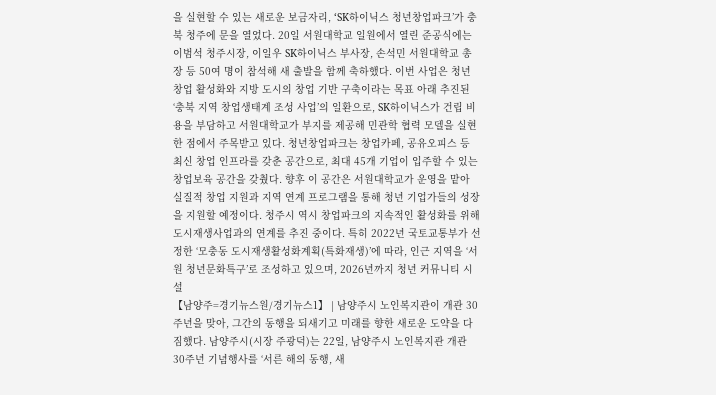을 실현할 수 있는 새로운 보금자리, ‘SK하이닉스 청년창업파크’가 충북 청주에 문을 열었다. 20일 서원대학교 일원에서 열린 준공식에는 이범석 청주시장, 이일우 SK하이닉스 부사장, 손석민 서원대학교 총장 등 50여 명이 참석해 새 출발을 함께 축하했다. 이번 사업은 청년 창업 활성화와 지방 도시의 창업 기반 구축이라는 목표 아래 추진된 ‘충북 지역 창업생태계 조성 사업’의 일환으로, SK하이닉스가 건립 비용을 부담하고 서원대학교가 부지를 제공해 민관학 협력 모델을 실현한 점에서 주목받고 있다. 청년창업파크는 창업카페, 공유오피스 등 최신 창업 인프라를 갖춘 공간으로, 최대 45개 기업이 입주할 수 있는 창업보육 공간을 갖췄다. 향후 이 공간은 서원대학교가 운영을 맡아 실질적 창업 지원과 지역 연계 프로그램을 통해 청년 기업가들의 성장을 지원할 예정이다. 청주시 역시 창업파크의 지속적인 활성화를 위해 도시재생사업과의 연계를 추진 중이다. 특히 2022년 국토교통부가 선정한 ‘모충동 도시재생활성화계획(특화재생)’에 따라, 인근 지역을 ‘서원 청년문화특구’로 조성하고 있으며, 2026년까지 청년 커뮤니티 시설
【남양주=경기뉴스원/경기뉴스1】 | 남양주시 노인복지관이 개관 30주년을 맞아, 그간의 동행을 되새기고 미래를 향한 새로운 도약을 다짐했다. 남양주시(시장 주광덕)는 22일, 남양주시 노인복지관 개관 30주년 기념행사를 ‘서른 해의 동행, 새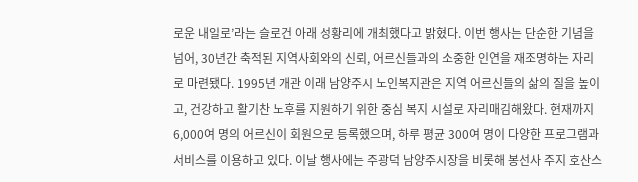로운 내일로’라는 슬로건 아래 성황리에 개최했다고 밝혔다. 이번 행사는 단순한 기념을 넘어, 30년간 축적된 지역사회와의 신뢰, 어르신들과의 소중한 인연을 재조명하는 자리로 마련됐다. 1995년 개관 이래 남양주시 노인복지관은 지역 어르신들의 삶의 질을 높이고, 건강하고 활기찬 노후를 지원하기 위한 중심 복지 시설로 자리매김해왔다. 현재까지 6,000여 명의 어르신이 회원으로 등록했으며, 하루 평균 300여 명이 다양한 프로그램과 서비스를 이용하고 있다. 이날 행사에는 주광덕 남양주시장을 비롯해 봉선사 주지 호산스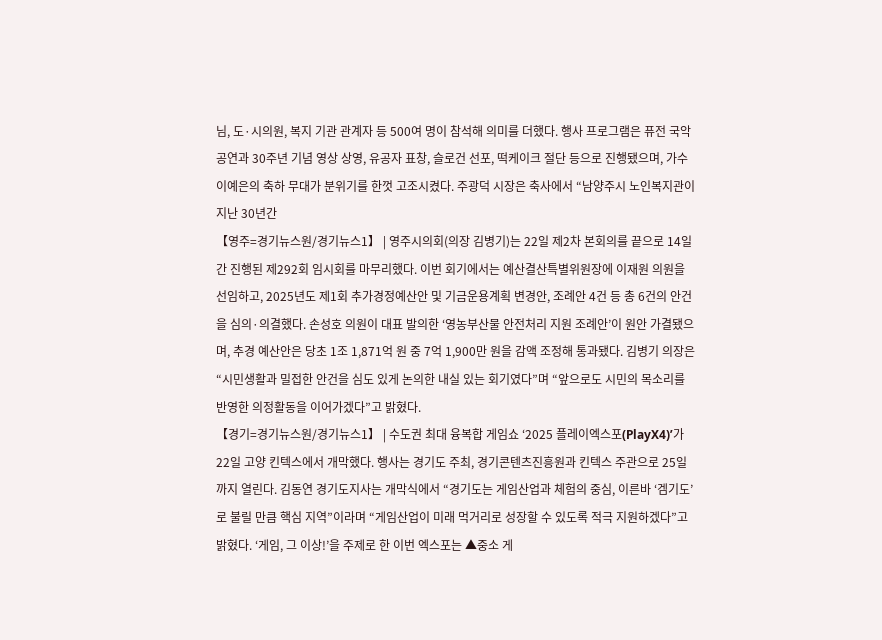님, 도·시의원, 복지 기관 관계자 등 500여 명이 참석해 의미를 더했다. 행사 프로그램은 퓨전 국악 공연과 30주년 기념 영상 상영, 유공자 표창, 슬로건 선포, 떡케이크 절단 등으로 진행됐으며, 가수 이예은의 축하 무대가 분위기를 한껏 고조시켰다. 주광덕 시장은 축사에서 “남양주시 노인복지관이 지난 30년간
【영주=경기뉴스원/경기뉴스1】 | 영주시의회(의장 김병기)는 22일 제2차 본회의를 끝으로 14일간 진행된 제292회 임시회를 마무리했다. 이번 회기에서는 예산결산특별위원장에 이재원 의원을 선임하고, 2025년도 제1회 추가경정예산안 및 기금운용계획 변경안, 조례안 4건 등 총 6건의 안건을 심의·의결했다. 손성호 의원이 대표 발의한 ‘영농부산물 안전처리 지원 조례안’이 원안 가결됐으며, 추경 예산안은 당초 1조 1,871억 원 중 7억 1,900만 원을 감액 조정해 통과됐다. 김병기 의장은 “시민생활과 밀접한 안건을 심도 있게 논의한 내실 있는 회기였다”며 “앞으로도 시민의 목소리를 반영한 의정활동을 이어가겠다”고 밝혔다.
【경기=경기뉴스원/경기뉴스1】 | 수도권 최대 융복합 게임쇼 ‘2025 플레이엑스포(PlayX4)’가 22일 고양 킨텍스에서 개막했다. 행사는 경기도 주최, 경기콘텐츠진흥원과 킨텍스 주관으로 25일까지 열린다. 김동연 경기도지사는 개막식에서 “경기도는 게임산업과 체험의 중심, 이른바 ‘겜기도’로 불릴 만큼 핵심 지역”이라며 “게임산업이 미래 먹거리로 성장할 수 있도록 적극 지원하겠다”고 밝혔다. ‘게임, 그 이상!’을 주제로 한 이번 엑스포는 ▲중소 게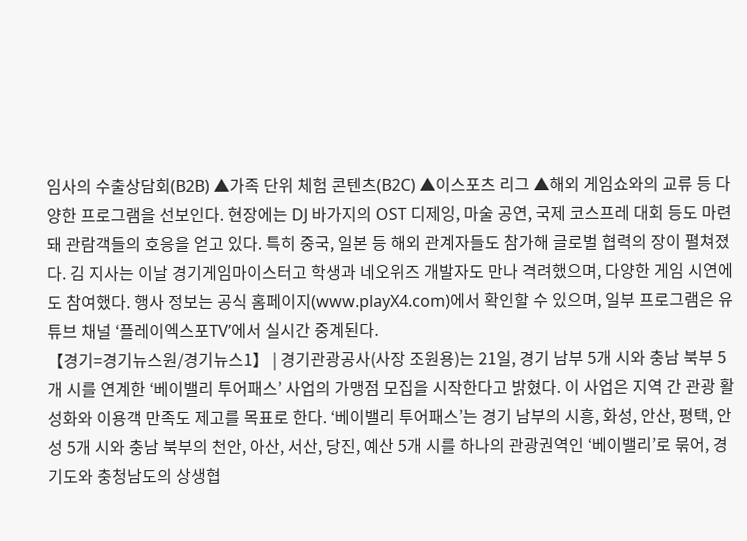임사의 수출상담회(B2B) ▲가족 단위 체험 콘텐츠(B2C) ▲이스포츠 리그 ▲해외 게임쇼와의 교류 등 다양한 프로그램을 선보인다. 현장에는 DJ 바가지의 OST 디제잉, 마술 공연, 국제 코스프레 대회 등도 마련돼 관람객들의 호응을 얻고 있다. 특히 중국, 일본 등 해외 관계자들도 참가해 글로벌 협력의 장이 펼쳐졌다. 김 지사는 이날 경기게임마이스터고 학생과 네오위즈 개발자도 만나 격려했으며, 다양한 게임 시연에도 참여했다. 행사 정보는 공식 홈페이지(www.playX4.com)에서 확인할 수 있으며, 일부 프로그램은 유튜브 채널 ‘플레이엑스포TV’에서 실시간 중계된다.
【경기=경기뉴스원/경기뉴스1】 | 경기관광공사(사장 조원용)는 21일, 경기 남부 5개 시와 충남 북부 5개 시를 연계한 ‘베이밸리 투어패스’ 사업의 가맹점 모집을 시작한다고 밝혔다. 이 사업은 지역 간 관광 활성화와 이용객 만족도 제고를 목표로 한다. ‘베이밸리 투어패스’는 경기 남부의 시흥, 화성, 안산, 평택, 안성 5개 시와 충남 북부의 천안, 아산, 서산, 당진, 예산 5개 시를 하나의 관광권역인 ‘베이밸리’로 묶어, 경기도와 충청남도의 상생협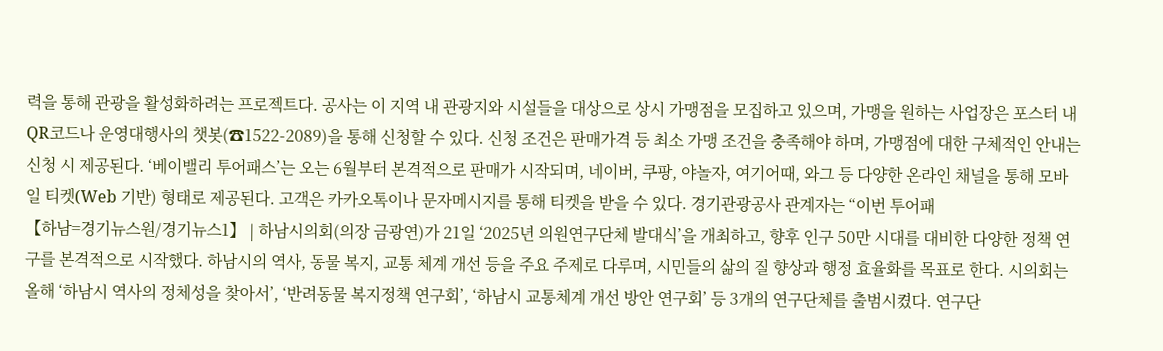력을 통해 관광을 활성화하려는 프로젝트다. 공사는 이 지역 내 관광지와 시설들을 대상으로 상시 가맹점을 모집하고 있으며, 가맹을 원하는 사업장은 포스터 내 QR코드나 운영대행사의 챗봇(☎1522-2089)을 통해 신청할 수 있다. 신청 조건은 판매가격 등 최소 가맹 조건을 충족해야 하며, 가맹점에 대한 구체적인 안내는 신청 시 제공된다. ‘베이밸리 투어패스’는 오는 6월부터 본격적으로 판매가 시작되며, 네이버, 쿠팡, 야놀자, 여기어때, 와그 등 다양한 온라인 채널을 통해 모바일 티켓(Web 기반) 형태로 제공된다. 고객은 카카오톡이나 문자메시지를 통해 티켓을 받을 수 있다. 경기관광공사 관계자는 “이번 투어패
【하남=경기뉴스원/경기뉴스1】 | 하남시의회(의장 금광연)가 21일 ‘2025년 의원연구단체 발대식’을 개최하고, 향후 인구 50만 시대를 대비한 다양한 정책 연구를 본격적으로 시작했다. 하남시의 역사, 동물 복지, 교통 체계 개선 등을 주요 주제로 다루며, 시민들의 삶의 질 향상과 행정 효율화를 목표로 한다. 시의회는 올해 ‘하남시 역사의 정체성을 찾아서’, ‘반려동물 복지정책 연구회’, ‘하남시 교통체계 개선 방안 연구회’ 등 3개의 연구단체를 출범시켰다. 연구단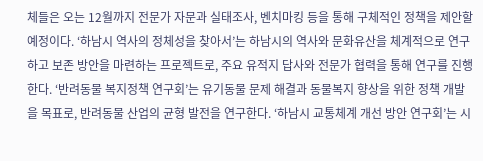체들은 오는 12월까지 전문가 자문과 실태조사, 벤치마킹 등을 통해 구체적인 정책을 제안할 예정이다. ‘하남시 역사의 정체성을 찾아서’는 하남시의 역사와 문화유산을 체계적으로 연구하고 보존 방안을 마련하는 프로젝트로, 주요 유적지 답사와 전문가 협력을 통해 연구를 진행한다. ‘반려동물 복지정책 연구회’는 유기동물 문제 해결과 동물복지 향상을 위한 정책 개발을 목표로, 반려동물 산업의 균형 발전을 연구한다. ‘하남시 교통체계 개선 방안 연구회’는 시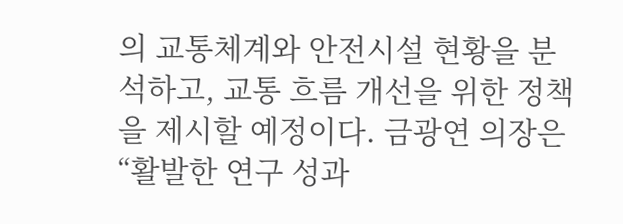의 교통체계와 안전시설 현황을 분석하고, 교통 흐름 개선을 위한 정책을 제시할 예정이다. 금광연 의장은 “활발한 연구 성과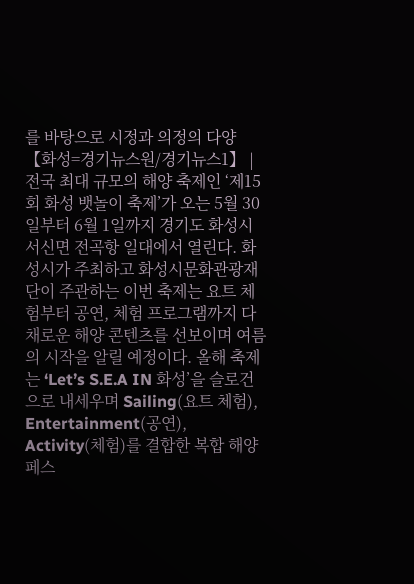를 바탕으로 시정과 의정의 다양
【화성=경기뉴스원/경기뉴스1】 | 전국 최대 규모의 해양 축제인 ‘제15회 화성 뱃놀이 축제’가 오는 5월 30일부터 6월 1일까지 경기도 화성시 서신면 전곡항 일대에서 열린다. 화성시가 주최하고 화성시문화관광재단이 주관하는 이번 축제는 요트 체험부터 공연, 체험 프로그램까지 다채로운 해양 콘텐츠를 선보이며 여름의 시작을 알릴 예정이다. 올해 축제는 ‘Let’s S.E.A IN 화성’을 슬로건으로 내세우며 Sailing(요트 체험), Entertainment(공연), Activity(체험)를 결합한 복합 해양 페스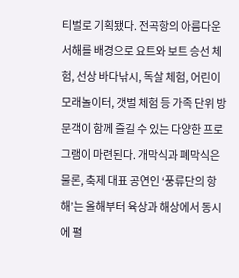티벌로 기획됐다. 전곡항의 아름다운 서해를 배경으로 요트와 보트 승선 체험, 선상 바다낚시, 독살 체험, 어린이 모래놀이터, 갯벌 체험 등 가족 단위 방문객이 함께 즐길 수 있는 다양한 프로그램이 마련된다. 개막식과 폐막식은 물론, 축제 대표 공연인 ‘풍류단의 항해’는 올해부터 육상과 해상에서 동시에 펼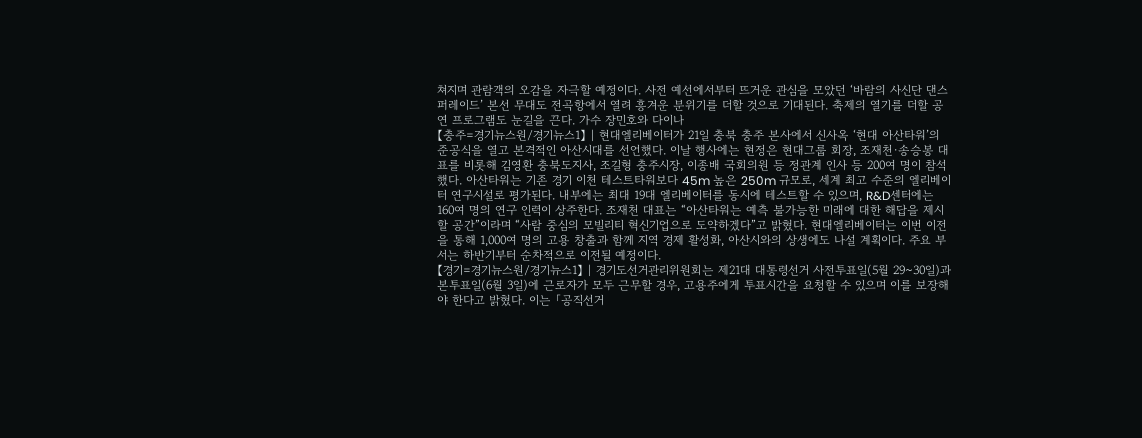쳐지며 관람객의 오감을 자극할 예정이다. 사전 예선에서부터 뜨거운 관심을 모았던 ‘바람의 사신단 댄스 퍼레이드’ 본선 무대도 전곡항에서 열려 흥겨운 분위기를 더할 것으로 기대된다. 축제의 열기를 더할 공연 프로그램도 눈길을 끈다. 가수 장민호와 다이나
【충주=경기뉴스원/경기뉴스1】 | 현대엘리베이터가 21일 충북 충주 본사에서 신사옥 ‘현대 아산타워’의 준공식을 열고 본격적인 아산시대를 선언했다. 이날 행사에는 현정은 현대그룹 회장, 조재천·송승봉 대표를 비롯해 김영환 충북도지사, 조길형 충주시장, 이종배 국회의원 등 정관계 인사 등 200여 명이 참석했다. 아산타워는 기존 경기 이천 테스트타워보다 45m 높은 250m 규모로, 세계 최고 수준의 엘리베이터 연구시설로 평가된다. 내부에는 최대 19대 엘리베이터를 동시에 테스트할 수 있으며, R&D센터에는 160여 명의 연구 인력이 상주한다. 조재천 대표는 “아산타워는 예측 불가능한 미래에 대한 해답을 제시할 공간”이라며 “사람 중심의 모빌리티 혁신기업으로 도약하겠다”고 밝혔다. 현대엘리베이터는 이번 이전을 통해 1,000여 명의 고용 창출과 함께 지역 경제 활성화, 아산시와의 상생에도 나설 계획이다. 주요 부서는 하반기부터 순차적으로 이전될 예정이다.
【경기=경기뉴스원/경기뉴스1】 | 경기도선거관리위원회는 제21대 대통령선거 사전투표일(5월 29~30일)과 본투표일(6월 3일)에 근로자가 모두 근무할 경우, 고용주에게 투표시간을 요청할 수 있으며 이를 보장해야 한다고 밝혔다. 이는 「공직선거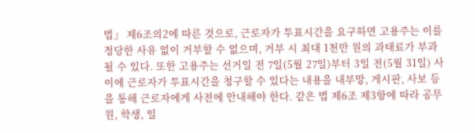법」 제6조의2에 따른 것으로, 근로자가 투표시간을 요구하면 고용주는 이를 정당한 사유 없이 거부할 수 없으며, 거부 시 최대 1천만 원의 과태료가 부과될 수 있다. 또한 고용주는 선거일 전 7일(5월 27일)부터 3일 전(5월 31일) 사이에 근로자가 투표시간을 청구할 수 있다는 내용을 내부망, 게시판, 사보 등을 통해 근로자에게 사전에 안내해야 한다. 같은 법 제6조 제3항에 따라 공무원, 학생, 일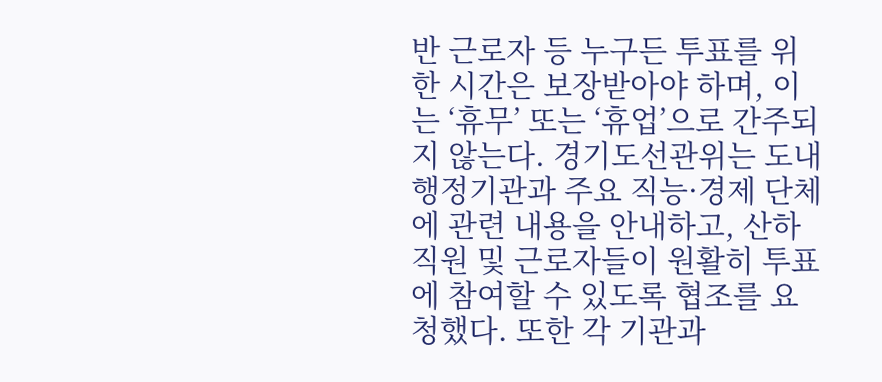반 근로자 등 누구든 투표를 위한 시간은 보장받아야 하며, 이는 ‘휴무’ 또는 ‘휴업’으로 간주되지 않는다. 경기도선관위는 도내 행정기관과 주요 직능·경제 단체에 관련 내용을 안내하고, 산하 직원 및 근로자들이 원활히 투표에 참여할 수 있도록 협조를 요청했다. 또한 각 기관과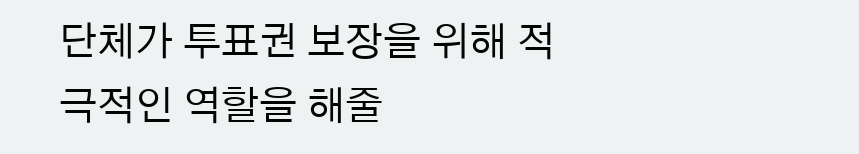단체가 투표권 보장을 위해 적극적인 역할을 해줄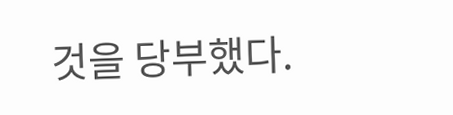것을 당부했다.